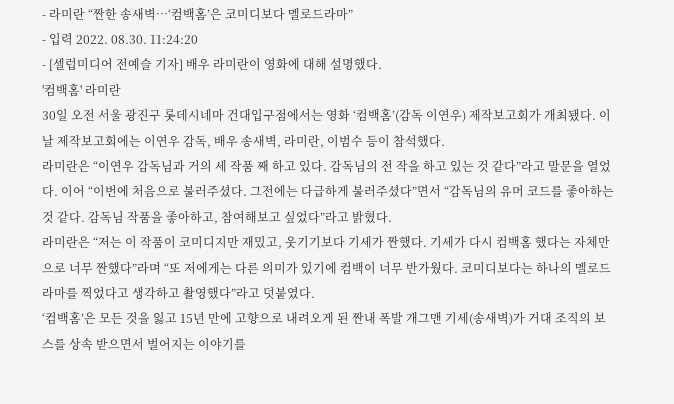- 라미란 “짠한 송새벽…‘컴백홈’은 코미디보다 멜로드라마”
- 입력 2022. 08.30. 11:24:20
- [셀럽미디어 전예슬 기자] 배우 라미란이 영화에 대해 설명했다.
'컴백홈' 라미란
30일 오전 서울 광진구 롯데시네마 건대입구점에서는 영화 ‘컴백홈’(감독 이연우) 제작보고회가 개최됐다. 이날 제작보고회에는 이연우 감독, 배우 송새벽, 라미란, 이범수 등이 참석했다.
라미란은 “이연우 감독님과 거의 세 작품 째 하고 있다. 감독님의 전 작을 하고 있는 것 같다”라고 말문을 열었다. 이어 “이번에 처음으로 불러주셨다. 그전에는 다급하게 불러주셨다”면서 “감독님의 유머 코드를 좋아하는 것 같다. 감독님 작품을 좋아하고, 참여해보고 싶었다”라고 밝혔다.
라미란은 “저는 이 작품이 코미디지만 재밌고, 웃기기보다 기세가 짠했다. 기세가 다시 컴백홈 했다는 자체만으로 너무 짠했다”라며 “또 저에게는 다른 의미가 있기에 컴백이 너무 반가웠다. 코미디보다는 하나의 멜로드라마를 찍었다고 생각하고 촬영했다”라고 덧붙였다.
‘컴백홈’은 모든 것을 잃고 15년 만에 고향으로 내려오게 된 짠내 폭발 개그맨 기세(송새벽)가 거대 조직의 보스를 상속 받으면서 벌어지는 이야기를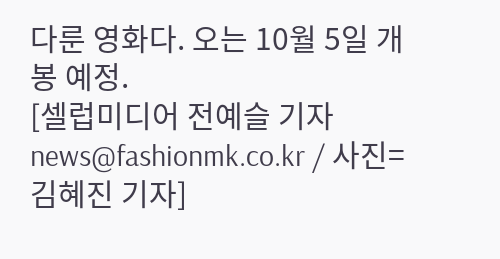다룬 영화다. 오는 10월 5일 개봉 예정.
[셀럽미디어 전예슬 기자 news@fashionmk.co.kr / 사진=김혜진 기자]